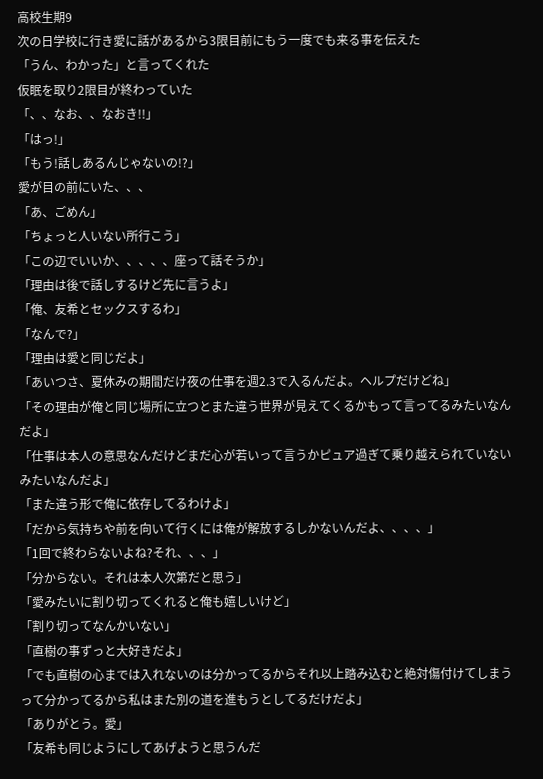高校生期9
次の日学校に行き愛に話があるから3限目前にもう一度でも来る事を伝えた
「うん、わかった」と言ってくれた
仮眠を取り2限目が終わっていた
「、、なお、、なおき!!」
「はっ!」
「もう!話しあるんじゃないの!?」
愛が目の前にいた、、、
「あ、ごめん」
「ちょっと人いない所行こう」
「この辺でいいか、、、、、座って話そうか」
「理由は後で話しするけど先に言うよ」
「俺、友希とセックスするわ」
「なんで?」
「理由は愛と同じだよ」
「あいつさ、夏休みの期間だけ夜の仕事を週2.3で入るんだよ。ヘルプだけどね」
「その理由が俺と同じ場所に立つとまた違う世界が見えてくるかもって言ってるみたいなんだよ」
「仕事は本人の意思なんだけどまだ心が若いって言うかピュア過ぎて乗り越えられていないみたいなんだよ」
「また違う形で俺に依存してるわけよ」
「だから気持ちや前を向いて行くには俺が解放するしかないんだよ、、、、」
「1回で終わらないよね?それ、、、」
「分からない。それは本人次第だと思う」
「愛みたいに割り切ってくれると俺も嬉しいけど」
「割り切ってなんかいない」
「直樹の事ずっと大好きだよ」
「でも直樹の心までは入れないのは分かってるからそれ以上踏み込むと絶対傷付けてしまうって分かってるから私はまた別の道を進もうとしてるだけだよ」
「ありがとう。愛」
「友希も同じようにしてあげようと思うんだ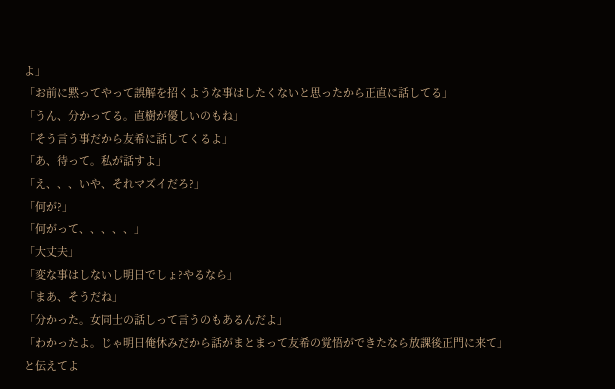よ」
「お前に黙ってやって誤解を招くような事はしたくないと思ったから正直に話してる」
「うん、分かってる。直樹が優しいのもね」
「そう言う事だから友希に話してくるよ」
「あ、待って。私が話すよ」
「え、、、いや、それマズイだろ?」
「何が?」
「何がって、、、、、」
「大丈夫」
「変な事はしないし明日でしょ?やるなら」
「まあ、そうだね」
「分かった。女同士の話しって言うのもあるんだよ」
「わかったよ。じゃ明日俺休みだから話がまとまって友希の覚悟ができたなら放課後正門に来て」と伝えてよ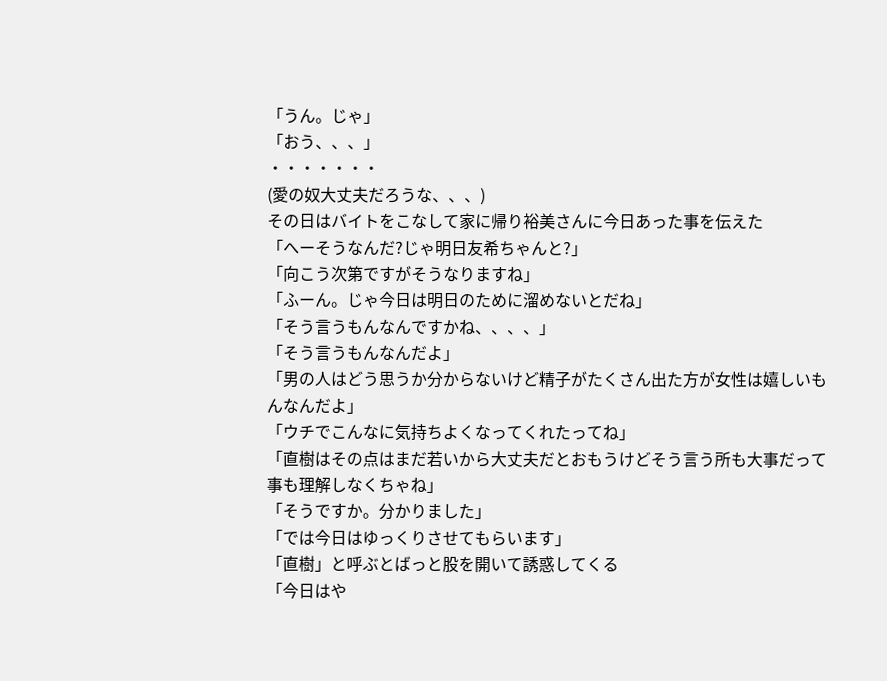「うん。じゃ」
「おう、、、」
・・・・・・・
(愛の奴大丈夫だろうな、、、)
その日はバイトをこなして家に帰り裕美さんに今日あった事を伝えた
「へーそうなんだ?じゃ明日友希ちゃんと?」
「向こう次第ですがそうなりますね」
「ふーん。じゃ今日は明日のために溜めないとだね」
「そう言うもんなんですかね、、、、」
「そう言うもんなんだよ」
「男の人はどう思うか分からないけど精子がたくさん出た方が女性は嬉しいもんなんだよ」
「ウチでこんなに気持ちよくなってくれたってね」
「直樹はその点はまだ若いから大丈夫だとおもうけどそう言う所も大事だって事も理解しなくちゃね」
「そうですか。分かりました」
「では今日はゆっくりさせてもらいます」
「直樹」と呼ぶとばっと股を開いて誘惑してくる
「今日はや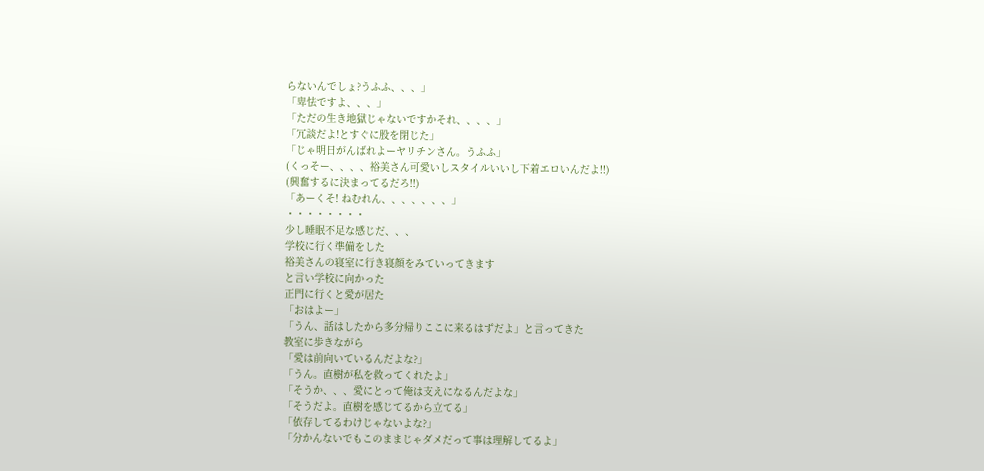らないんでしょ?うふふ、、、」
「卑怯ですよ、、、」
「ただの生き地獄じゃないですかそれ、、、、」
「冗談だよ!とすぐに股を閉じた」
「じゃ明日がんばれよーヤリチンさん。うふふ」
(くっそー、、、、裕美さん可愛いしスタイルいいし下着エロいんだよ!!)
(興奮するに決まってるだろ!!)
「あーくそ! ねむれん、、、、、、、」
・・・・・・・・
少し睡眠不足な感じだ、、、
学校に行く準備をした
裕美さんの寝室に行き寝顔をみていってきます
と言い学校に向かった
正門に行くと愛が居た
「おはよー」
「うん、話はしたから多分帰りここに来るはずだよ」と言ってきた
教室に歩きながら
「愛は前向いているんだよな?」
「うん。直樹が私を救ってくれたよ」
「そうか、、、愛にとって俺は支えになるんだよな」
「そうだよ。直樹を感じてるから立てる」
「依存してるわけじゃないよな?」
「分かんないでもこのままじゃダメだって事は理解してるよ」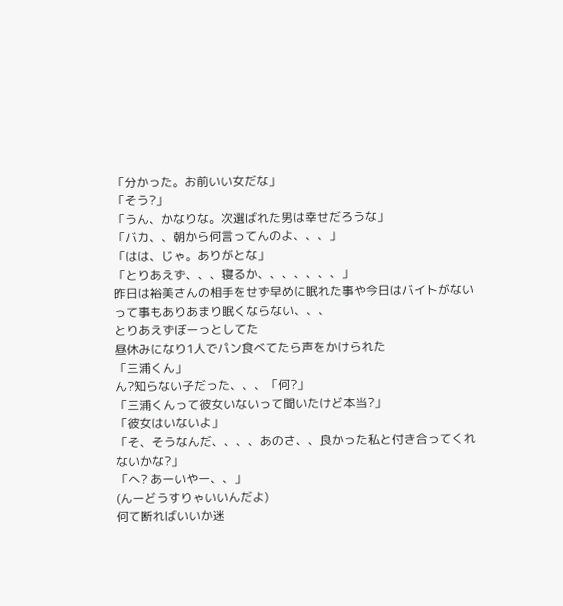「分かった。お前いい女だな」
「そう?」
「うん、かなりな。次選ばれた男は幸せだろうな」
「バカ、、朝から何言ってんのよ、、、」
「はは、じゃ。ありがとな」
「とりあえず、、、寝るか、、、、、、、」
昨日は裕美さんの相手をせず早めに眠れた事や今日はバイトがないって事もありあまり眠くならない、、、
とりあえずぼーっとしてた
昼休みになり1人でパン食べてたら声をかけられた
「三浦くん」
ん?知らない子だった、、、「何?」
「三浦くんって彼女いないって聞いたけど本当?」
「彼女はいないよ」
「そ、そうなんだ、、、、あのさ、、良かった私と付き合ってくれないかな?」
「へ? あーいやー、、」
(んーどうすりゃいいんだよ)
何て断ればいいか迷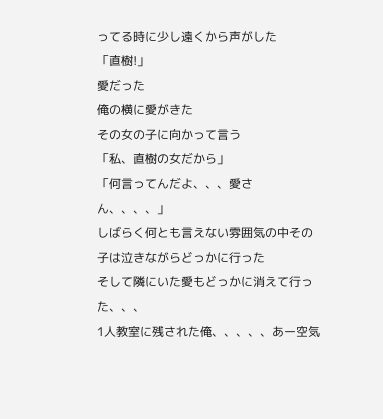ってる時に少し遠くから声がした
「直樹!」
愛だった
俺の横に愛がきた
その女の子に向かって言う
「私、直樹の女だから」
「何言ってんだよ、、、愛さん、、、、」
しばらく何とも言えない雰囲気の中その子は泣きながらどっかに行った
そして隣にいた愛もどっかに消えて行った、、、
1人教室に残された俺、、、、、あー空気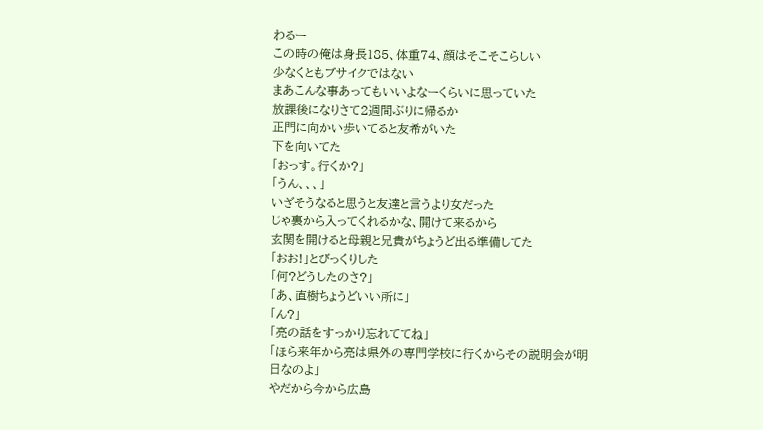わるー
この時の俺は身長185、体重74、顔はそこそこらしい
少なくともブサイクではない
まあこんな事あってもいいよなーくらいに思っていた
放課後になりさて2週間ぶりに帰るか
正門に向かい歩いてると友希がいた
下を向いてた
「おっす。行くか?」
「うん、、、」
いざそうなると思うと友達と言うより女だった
じゃ裏から入ってくれるかな、開けて来るから
玄関を開けると母親と兄貴がちょうど出る準備してた
「おお!」とびっくりした
「何?どうしたのさ?」
「あ、直樹ちょうどいい所に」
「ん?」
「亮の話をすっかり忘れててね」
「ほら来年から亮は県外の専門学校に行くからその説明会が明日なのよ」
やだから今から広島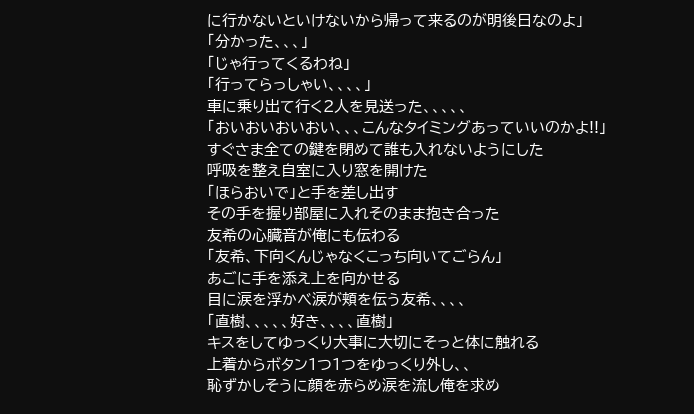に行かないといけないから帰って来るのが明後日なのよ」
「分かった、、、」
「じゃ行ってくるわね」
「行ってらっしゃい、、、、」
車に乗り出て行く2人を見送った、、、、、
「おいおいおいおい、、、こんなタイミングあっていいのかよ!!」
すぐさま全ての鍵を閉めて誰も入れないようにした
呼吸を整え自室に入り窓を開けた
「ほらおいで」と手を差し出す
その手を握り部屋に入れそのまま抱き合った
友希の心臓音が俺にも伝わる
「友希、下向くんじゃなくこっち向いてごらん」
あごに手を添え上を向かせる
目に涙を浮かべ涙が頬を伝う友希、、、、
「直樹、、、、、好き、、、、直樹」
キスをしてゆっくり大事に大切にそっと体に触れる
上着からボタン1つ1つをゆっくり外し、、
恥ずかしそうに顔を赤らめ涙を流し俺を求め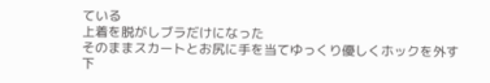ている
上着を脱がしブラだけになった
そのままスカートとお尻に手を当てゆっくり優しくホックを外す
下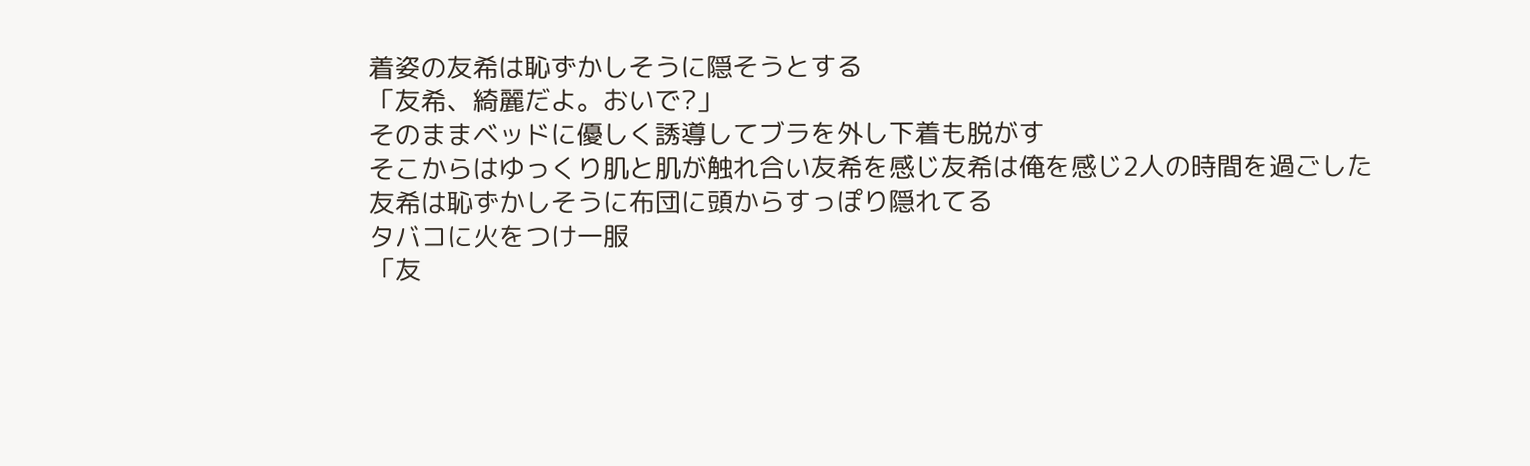着姿の友希は恥ずかしそうに隠そうとする
「友希、綺麗だよ。おいで?」
そのままベッドに優しく誘導してブラを外し下着も脱がす
そこからはゆっくり肌と肌が触れ合い友希を感じ友希は俺を感じ2人の時間を過ごした
友希は恥ずかしそうに布団に頭からすっぽり隠れてる
タバコに火をつけ一服
「友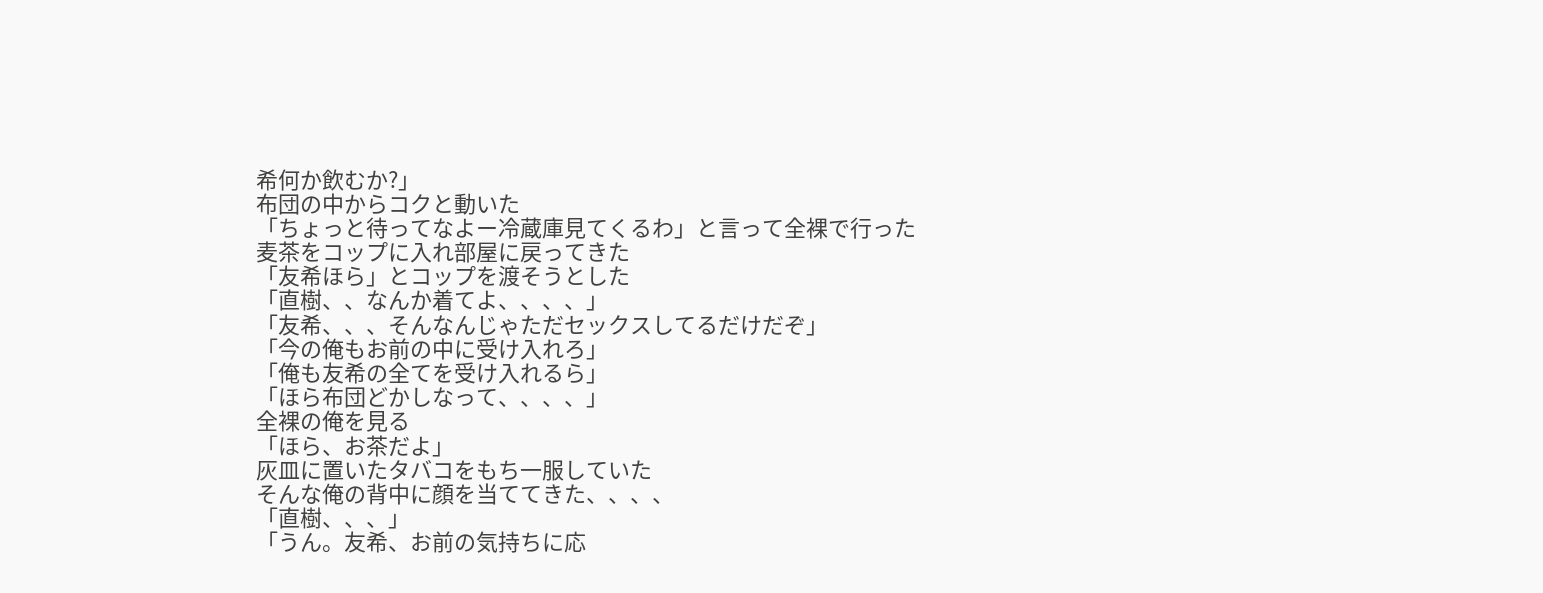希何か飲むか?」
布団の中からコクと動いた
「ちょっと待ってなよー冷蔵庫見てくるわ」と言って全裸で行った
麦茶をコップに入れ部屋に戻ってきた
「友希ほら」とコップを渡そうとした
「直樹、、なんか着てよ、、、、」
「友希、、、そんなんじゃただセックスしてるだけだぞ」
「今の俺もお前の中に受け入れろ」
「俺も友希の全てを受け入れるら」
「ほら布団どかしなって、、、、」
全裸の俺を見る
「ほら、お茶だよ」
灰皿に置いたタバコをもち一服していた
そんな俺の背中に顔を当ててきた、、、、
「直樹、、、」
「うん。友希、お前の気持ちに応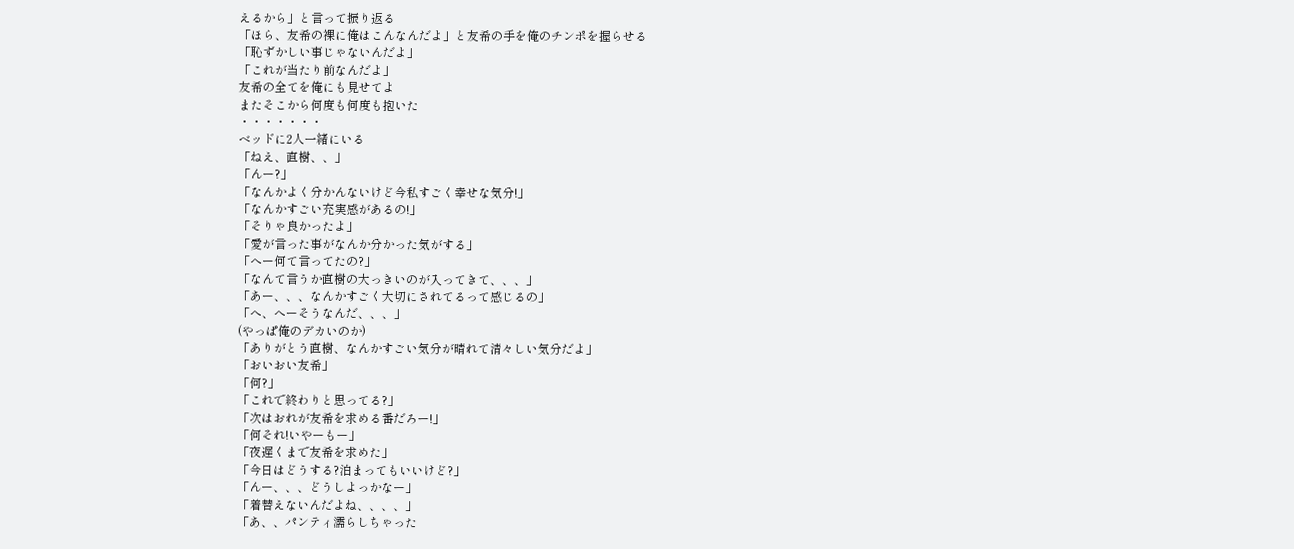えるから」と言って振り返る
「ほら、友希の裸に俺はこんなんだよ」と友希の手を俺のチンポを握らせる
「恥ずかしい事じゃないんだよ」
「これが当たり前なんだよ」
友希の全てを俺にも見せてよ
またそこから何度も何度も抱いた
・・・・・・・
ベッドに2人一緒にいる
「ねえ、直樹、、」
「んー?」
「なんかよく分かんないけど今私すごく幸せな気分!」
「なんかすごい充実感があるの!」
「そりゃ良かったよ」
「愛が言った事がなんか分かった気がする」
「へー何て言ってたの?」
「なんて言うか直樹の大っきいのが入ってきて、、、」
「あー、、、なんかすごく大切にされてるって感じるの」
「へ、へーそうなんだ、、、」
(やっぱ俺のデカいのか)
「ありがとう直樹、なんかすごい気分が晴れて清々しい気分だよ」
「おいおい友希」
「何?」
「これで終わりと思ってる?」
「次はおれが友希を求める番だろー!」
「何それ!いやーもー」
「夜遅くまで友希を求めた」
「今日はどうする?泊まってもいいけど?」
「んー、、、どうしよっかなー」
「着替えないんだよね、、、、」
「あ、、パンティ濡らしちゃった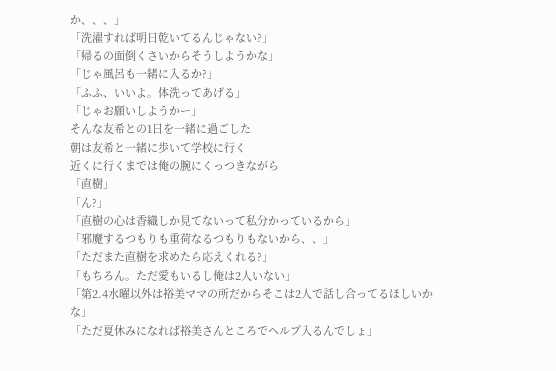か、、、」
「洗濯すれば明日乾いてるんじゃない?」
「帰るの面倒くさいからそうしようかな」
「じゃ風呂も一緒に入るか?」
「ふふ、いいよ。体洗ってあげる」
「じゃお願いしようかー」
そんな友希との1日を一緒に過ごした
朝は友希と一緒に歩いて学校に行く
近くに行くまでは俺の腕にくっつきながら
「直樹」
「ん?」
「直樹の心は香織しか見てないって私分かっているから」
「邪魔するつもりも重荷なるつもりもないから、、」
「ただまた直樹を求めたら応えくれる?」
「もちろん。ただ愛もいるし俺は2人いない」
「第2.4水曜以外は裕美ママの所だからそこは2人で話し合ってるほしいかな」
「ただ夏休みになれば裕美さんところでヘルプ入るんでしょ」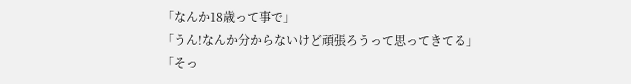「なんか18歳って事で」
「うん!なんか分からないけど頑張ろうって思ってきてる」
「そっ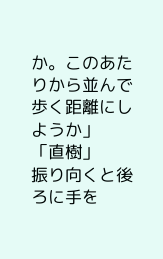か。このあたりから並んで歩く距離にしようか」
「直樹」
振り向くと後ろに手を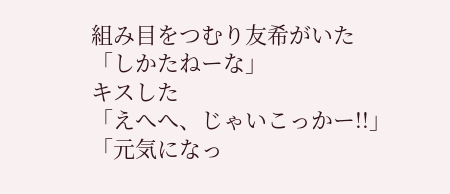組み目をつむり友希がいた
「しかたねーな」
キスした
「えへへ、じゃいこっかー!!」
「元気になっ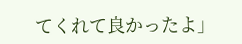てくれて良かったよ」